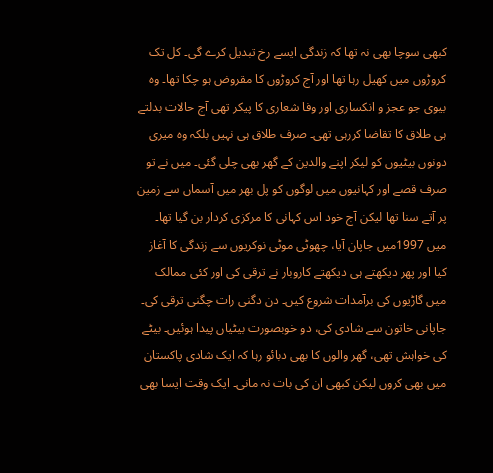کبھی سوچا بھی نہ تھا کہ زندگی ایسے رخ تبدیل کرے گی۔ کل تک کروڑوں میں کھیل رہا تھا اور آج کروڑوں کا مقروض ہو چکا تھا۔ وہ بیوی جو عجز و انکساری اور وفا شعاری کا پیکر تھی آج حالات بدلتے ہی طلاق کا تقاضا کررہی تھی۔ صرف طلاق ہی نہیں بلکہ وہ میری دونوں بیٹیوں کو لیکر اپنے والدین کے گھر بھی چلی گئی۔ میں نے تو صرف قصے اور کہانیوں میں لوگوں کو پل بھر میں آسماں سے زمین پر آتے سنا تھا لیکن آج خود اس کہانی کا مرکزی کردار بن گیا تھا۔ میں 1997میں جاپان آیا، چھوٹی موٹی نوکریوں سے زندگی کا آغاز کیا اور پھر دیکھتے ہی دیکھتے کاروبار نے ترقی کی اور کئی ممالک میں گاڑیوں کی برآمدات شروع کیں۔ دن دگنی رات چگنی ترقی کی۔ جاپانی خاتون سے شادی کی، دو خوبصورت بیٹیاں پیدا ہوئیں۔ بیٹے کی خواہش تھی، گھر والوں کا بھی دبائو رہا کہ ایک شادی پاکستان میں بھی کروں لیکن کبھی ان کی بات نہ مانی۔ ایک وقت ایسا بھی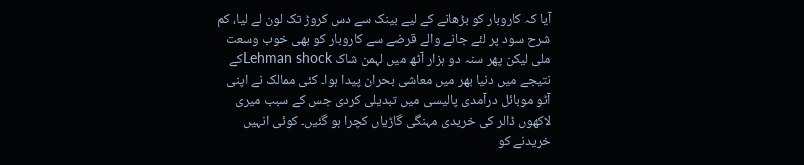آیا کہ کاروبار کو بڑھانے کے لیے بینک سے دس کروڑ تک لون لے لیا، کم شرح سود پر لئے جانے والے قرضے سے کاروبار کو بھی خوب وسعت ملی لیکن پھر سنہ دو ہزار آٹھ میں لہمن شاک Lehman shockکے نتیجے میں دنیا بھر میں معاشی بحران پیدا ہوا۔ کئی ممالک نے اپنی آٹو موبائل درآمدی پالیسی میں تبدیلی کردی جس کے سبب میری لاکھوں ڈالر کی خریدی مہنگی گاڑیاں کچرا ہو گئیں۔ کوئی انہیں خریدنے کو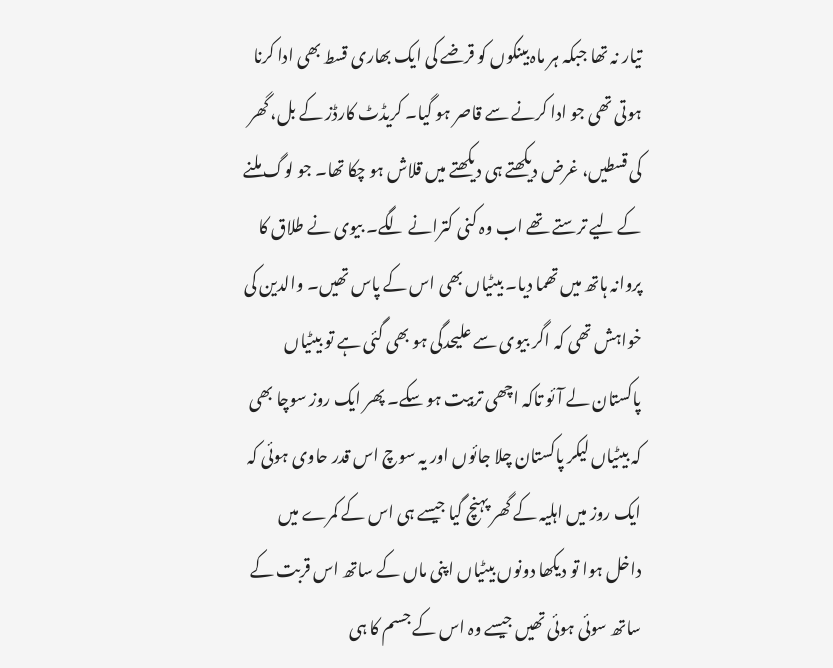تیار نہ تھا جبکہ ہر ماہ بینکوں کو قرضے کی ایک بھاری قسط بھی ادا کرنا ہوتی تھی جو ادا کرنے سے قاصر ہو گیا۔ کریڈٹ کارڈز کے بل، گھر کی قسطیں، غرض دیکھتے ہی دیکھتے میں قلاش ہو چکا تھا۔ جو لوگ ملنے کے لیے ترستے تھے اب وہ کنی کترانے لگے۔ بیوی نے طلاق کا پروانہ ہاتھ میں تھما دیا۔ بیٹیاں بھی اس کے پاس تھیں۔ والدین کی خواہش تھی کہ اگر بیوی سے علیحدگی ہو بھی گئی ہے تو بیٹیاں پاکستان لے آئو تاکہ اچھی تربیت ہو سکے۔ پھر ایک روز سوچا بھی کہ بیٹیاں لیکر پاکستان چلا جائوں اور یہ سوچ اس قدر حاوی ہوئی کہ ایک روز میں اہلیہ کے گھر پہنچ گیا جیسے ہی اس کے کمرے میں داخل ہوا تو دیکھا دونوں بیٹیاں اپنی ماں کے ساتھ اس قربت کے ساتھ سوئی ہوئی تھیں جیسے وہ اس کے جسم کا ہی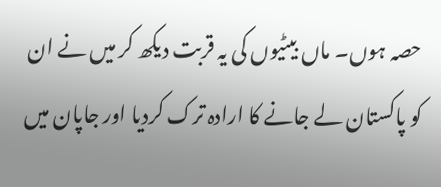حصہ ہوں۔ ماں بیٹیوں کی یہ قربت دیکھ کر میں نے ان کو پاکستان لے جانے کا ارادہ ترک کردیا اور جاپان میں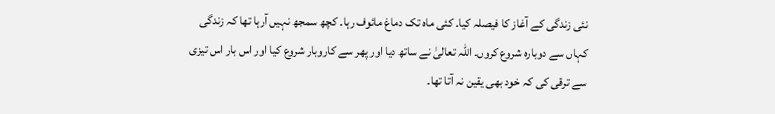نئی زندگی کے آغاز کا فیصلہ کیا۔ کئی ماہ تک دماغ مائوف رہا۔ کچھ سمجھ نہیں آرہا تھا کہ زندگی کہاں سے دوبارہ شروع کروں۔ اللہ تعالیٰ نے ساتھ دیا اور پھر سے کاروبار شروع کیا اور اس بار اس تیزی سے ترقی کی کہ خود بھی یقین نہ آتا تھا۔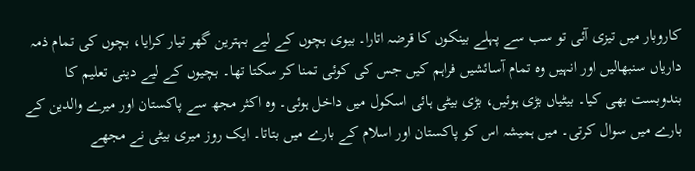کاروبار میں تیزی آئی تو سب سے پہلے بینکوں کا قرضہ اتارا۔ بیوی بچوں کے لیے بہترین گھر تیار کرایا، بچوں کی تمام ذمہ داریاں سنبھالیں اور انہیں وہ تمام آسائشیں فراہم کیں جس کی کوئی تمنا کر سکتا تھا۔ بچیوں کے لیے دینی تعلیم کا بندوبست بھی کیا۔ بیٹیاں بڑی ہوئیں، بڑی بیٹی ہائی اسکول میں داخل ہوئی۔ وہ اکثر مجھ سے پاکستان اور میرے والدین کے بارے میں سوال کرتی۔ میں ہمیشہ اس کو پاکستان اور اسلام کے بارے میں بتاتا۔ ایک روز میری بیٹی نے مجھے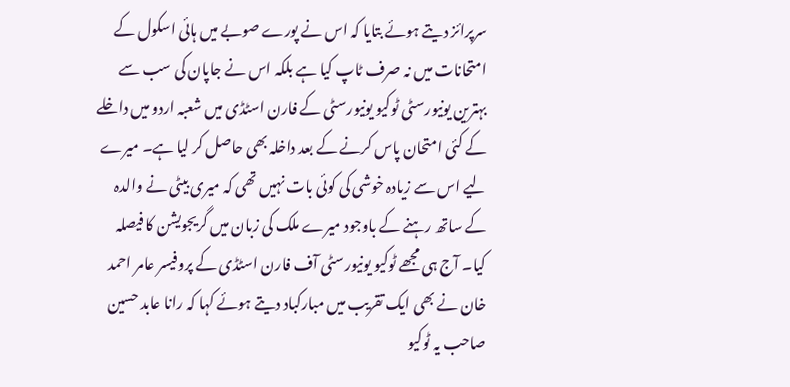سرپرائز دیتے ہوئے بتایا کہ اس نے پورے صوبے میں ہائی اسکول کے امتحانات میں نہ صرف ٹاپ کیا ہے بلکہ اس نے جاپان کی سب سے بہترین یونیورسٹی ٹوکیو یونیورسٹی کے فارن اسٹڈی میں شعبہ اردو میں داخلے کے کئی امتحان پاس کرنے کے بعد داخلہ بھی حاصل کر لیا ہے۔ میرے لیے اس سے زیادہ خوشی کی کوئی بات نہیں تھی کہ میری بیٹی نے والدہ کے ساتھ رہنے کے باوجود میرے ملک کی زبان میں گریجویشن کا فیصلہ کیا۔ آج ہی مجھے ٹوکیو یونیورسٹی آف فارن اسٹڈی کے پروفیسر عامر احمد خان نے بھی ایک تقریب میں مبارکباد دیتے ہوئے کہا کہ رانا عابد حسین صاحب یہ ٹوکیو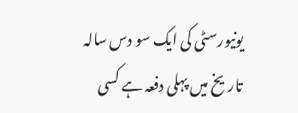یونیورسٹی کی ایک سو دس سالہ تاریخ میں پہلی دفعہ ہے کسی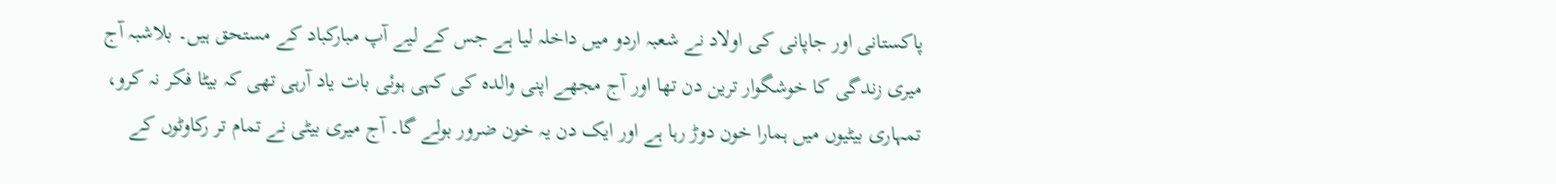پاکستانی اور جاپانی کی اولاد نے شعبہ اردو میں داخلہ لیا ہے جس کے لیے آپ مبارکباد کے مستحق ہیں۔ بلاشبہ آج میری زندگی کا خوشگوار ترین دن تھا اور آج مجھے اپنی والدہ کی کہی ہوئی بات یاد آرہی تھی کہ بیٹا فکر نہ کرو، تمہاری بیٹیوں میں ہمارا خون دوڑ رہا ہے اور ایک دن یہ خون ضرور بولے گا۔ آج میری بیٹی نے تمام تر رکاوٹوں کے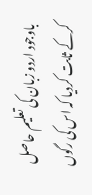باوجود اردو زبان کی تعلیم حاصل کرکے ثابت کردیا کہ اس کی رگوں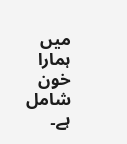میں ہمارا خون شامل ہے۔